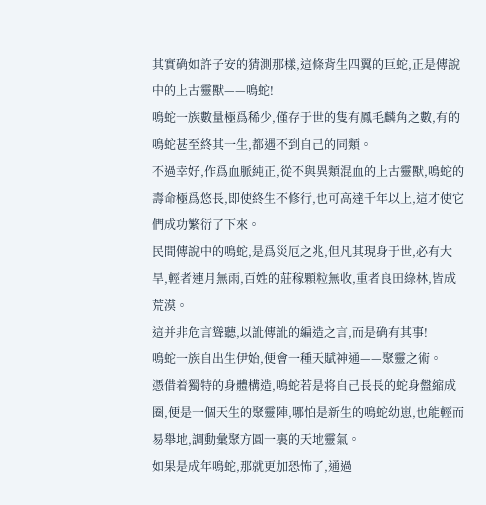其實确如許子安的猜測那樣,這條背生四翼的巨蛇,正是傳說中的上古靈獸——鳴蛇!
鳴蛇一族數量極爲稀少,僅存于世的隻有鳳毛麟角之數,有的鳴蛇甚至終其一生,都遇不到自己的同類。
不過幸好,作爲血脈純正,從不與異類混血的上古靈獸,鳴蛇的壽命極爲悠長,即使終生不修行,也可高達千年以上,這才使它們成功繁衍了下來。
民間傳說中的鳴蛇,是爲災厄之兆,但凡其現身于世,必有大旱,輕者連月無雨,百姓的莊稼顆粒無收,重者良田綠林,皆成荒漠。
這并非危言聳聽,以訛傳訛的編造之言,而是确有其事!
鳴蛇一族自出生伊始,便會一種天賦神通——聚靈之術。
憑借着獨特的身體構造,鳴蛇若是将自己長長的蛇身盤縮成圈,便是一個天生的聚靈陣,哪怕是新生的鳴蛇幼崽,也能輕而易舉地,調動彙聚方圓一裏的天地靈氣。
如果是成年鳴蛇,那就更加恐怖了,通過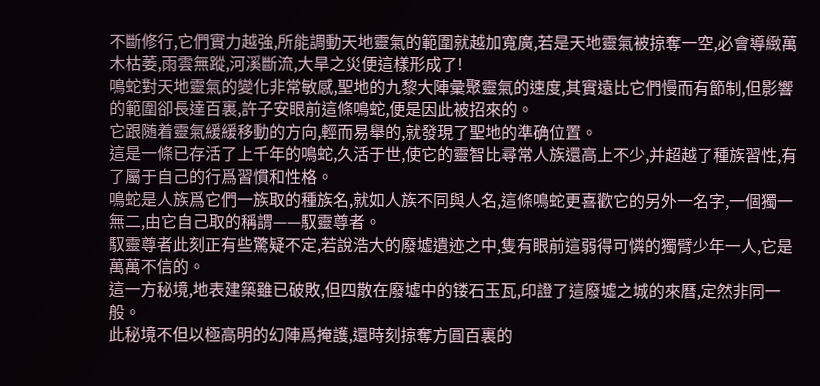不斷修行,它們實力越強,所能調動天地靈氣的範圍就越加寬廣,若是天地靈氣被掠奪一空,必會導緻萬木枯萎,雨雲無蹤,河溪斷流,大旱之災便這樣形成了!
鳴蛇對天地靈氣的變化非常敏感,聖地的九黎大陣彙聚靈氣的速度,其實遠比它們慢而有節制,但影響的範圍卻長達百裏,許子安眼前這條鳴蛇,便是因此被招來的。
它跟随着靈氣緩緩移動的方向,輕而易舉的,就發現了聖地的準确位置。
這是一條已存活了上千年的鳴蛇,久活于世,使它的靈智比尋常人族還高上不少,并超越了種族習性,有了屬于自己的行爲習慣和性格。
鳴蛇是人族爲它們一族取的種族名,就如人族不同與人名,這條鳴蛇更喜歡它的另外一名字,一個獨一無二,由它自己取的稱謂——馭靈尊者。
馭靈尊者此刻正有些驚疑不定,若說浩大的廢墟遺迹之中,隻有眼前這弱得可憐的獨臂少年一人,它是萬萬不信的。
這一方秘境,地表建築雖已破敗,但四散在廢墟中的镂石玉瓦,印證了這廢墟之城的來曆,定然非同一般。
此秘境不但以極高明的幻陣爲掩護,還時刻掠奪方圓百裏的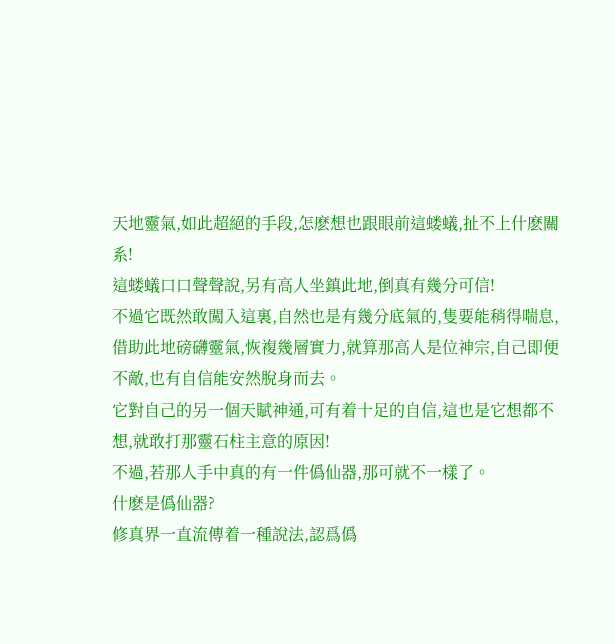天地靈氣,如此超絕的手段,怎麽想也跟眼前這蝼蟻,扯不上什麽關系!
這蝼蟻口口聲聲說,另有高人坐鎮此地,倒真有幾分可信!
不過它既然敢闖入這裏,自然也是有幾分底氣的,隻要能稍得喘息,借助此地磅礴靈氣,恢複幾層實力,就算那高人是位神宗,自己即便不敵,也有自信能安然脫身而去。
它對自己的另一個天賦神通,可有着十足的自信,這也是它想都不想,就敢打那靈石柱主意的原因!
不過,若那人手中真的有一件僞仙器,那可就不一樣了。
什麽是僞仙器?
修真界一直流傳着一種說法,認爲僞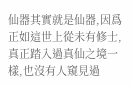仙器其實就是仙器,因爲正如這世上從未有修士,真正踏入過真仙之境一樣,也沒有人窺見過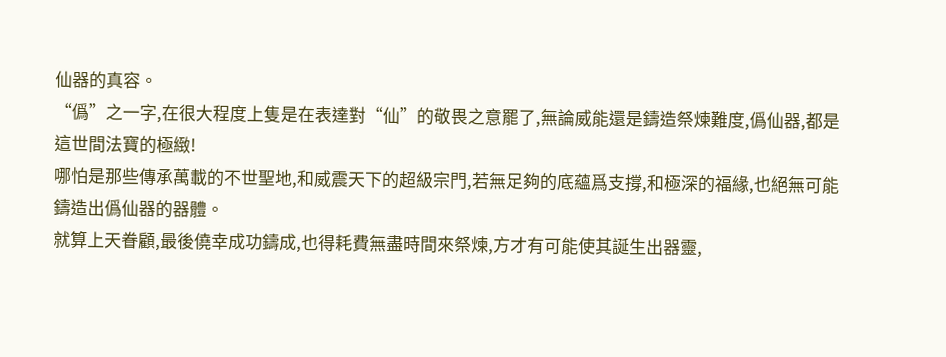仙器的真容。
“僞”之一字,在很大程度上隻是在表達對“仙”的敬畏之意罷了,無論威能還是鑄造祭煉難度,僞仙器,都是這世間法寶的極緻!
哪怕是那些傳承萬載的不世聖地,和威震天下的超級宗門,若無足夠的底蘊爲支撐,和極深的福緣,也絕無可能鑄造出僞仙器的器體。
就算上天眷顧,最後僥幸成功鑄成,也得耗費無盡時間來祭煉,方才有可能使其誕生出器靈,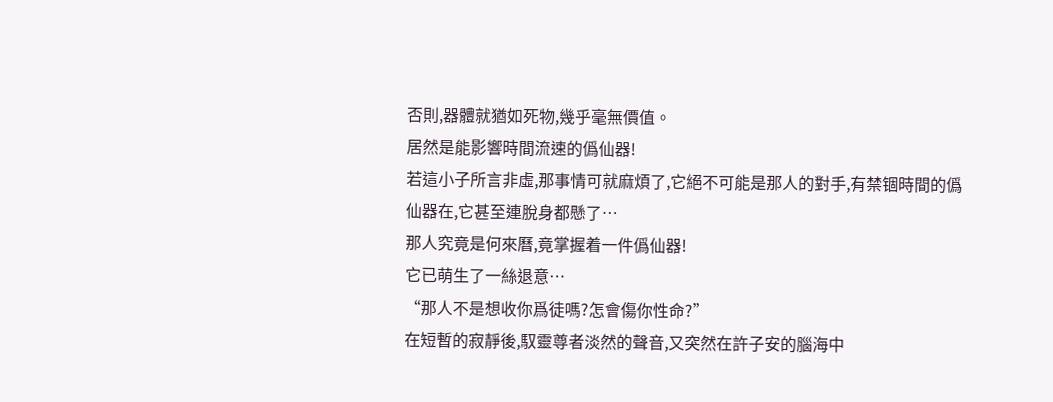否則,器體就猶如死物,幾乎毫無價值。
居然是能影響時間流速的僞仙器!
若這小子所言非虛,那事情可就麻煩了,它絕不可能是那人的對手,有禁锢時間的僞仙器在,它甚至連脫身都懸了…
那人究竟是何來曆,竟掌握着一件僞仙器!
它已萌生了一絲退意…
“那人不是想收你爲徒嗎?怎會傷你性命?”
在短暫的寂靜後,馭靈尊者淡然的聲音,又突然在許子安的腦海中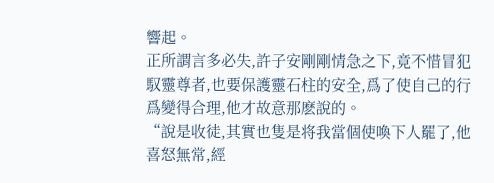響起。
正所謂言多必失,許子安剛剛情急之下,竟不惜冒犯馭靈尊者,也要保護靈石柱的安全,爲了使自己的行爲變得合理,他才故意那麽說的。
“說是收徒,其實也隻是将我當個使喚下人罷了,他喜怒無常,經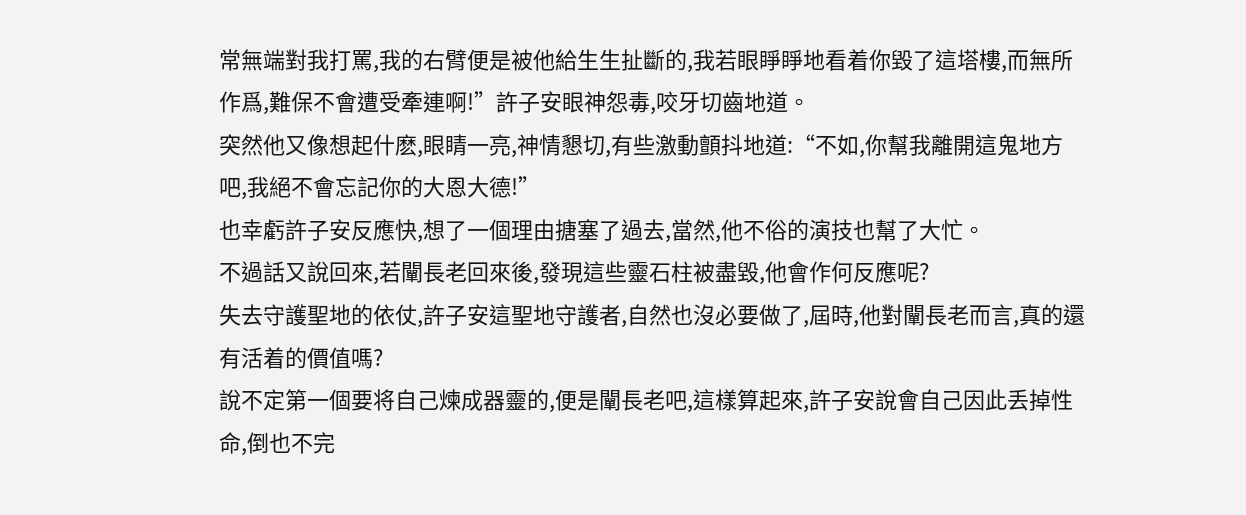常無端對我打罵,我的右臂便是被他給生生扯斷的,我若眼睜睜地看着你毀了這塔樓,而無所作爲,難保不會遭受牽連啊!”許子安眼神怨毒,咬牙切齒地道。
突然他又像想起什麽,眼睛一亮,神情懇切,有些激動顫抖地道:“不如,你幫我離開這鬼地方吧,我絕不會忘記你的大恩大德!”
也幸虧許子安反應快,想了一個理由搪塞了過去,當然,他不俗的演技也幫了大忙。
不過話又說回來,若闡長老回來後,發現這些靈石柱被盡毀,他會作何反應呢?
失去守護聖地的依仗,許子安這聖地守護者,自然也沒必要做了,屆時,他對闡長老而言,真的還有活着的價值嗎?
說不定第一個要将自己煉成器靈的,便是闡長老吧,這樣算起來,許子安說會自己因此丢掉性命,倒也不完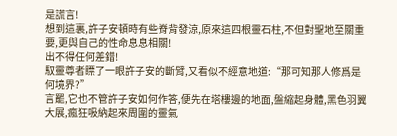是謊言!
想到這裏,許子安頓時有些脊背發涼,原來這四根靈石柱,不但對聖地至關重要,更與自己的性命息息相關!
出不得任何差錯!
馭靈尊者瞟了一眼許子安的斷臂,又看似不經意地道:“那可知那人修爲是何境界?”
言罷,它也不管許子安如何作答,便先在塔樓邊的地面,盤縮起身體,黑色羽翼大展,瘋狂吸納起來周圍的靈氣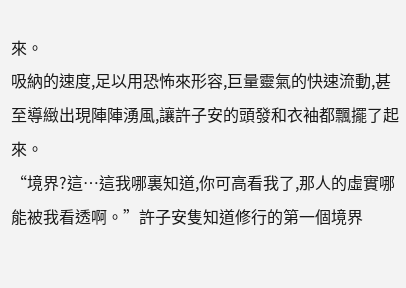來。
吸納的速度,足以用恐怖來形容,巨量靈氣的快速流動,甚至導緻出現陣陣湧風,讓許子安的頭發和衣袖都飄擺了起來。
“境界?這…這我哪裏知道,你可高看我了,那人的虛實哪能被我看透啊。”許子安隻知道修行的第一個境界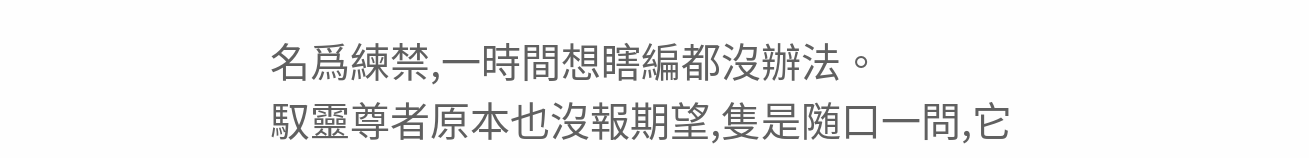名爲練禁,一時間想瞎編都沒辦法。
馭靈尊者原本也沒報期望,隻是随口一問,它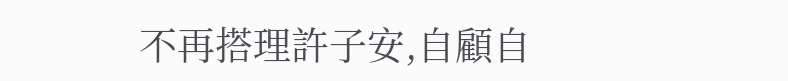不再搭理許子安,自顧自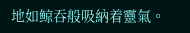地如鲸吞般吸納着靈氣。